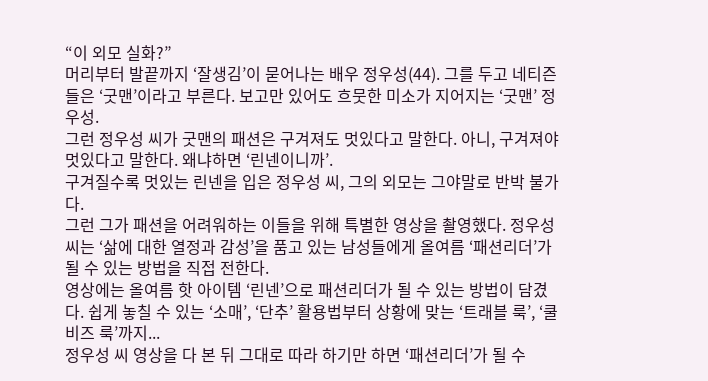“이 외모 실화?”
머리부터 발끝까지 ‘잘생김’이 묻어나는 배우 정우성(44). 그를 두고 네티즌들은 ‘굿맨’이라고 부른다. 보고만 있어도 흐뭇한 미소가 지어지는 ‘굿맨’ 정우성.
그런 정우성 씨가 굿맨의 패션은 구겨져도 멋있다고 말한다. 아니, 구겨져야 멋있다고 말한다. 왜냐하면 ‘린넨이니까’.
구겨질수록 멋있는 린넨을 입은 정우성 씨, 그의 외모는 그야말로 반박 불가다.
그런 그가 패션을 어려워하는 이들을 위해 특별한 영상을 촬영했다. 정우성 씨는 ‘삶에 대한 열정과 감성’을 품고 있는 남성들에게 올여름 ‘패션리더’가 될 수 있는 방법을 직접 전한다.
영상에는 올여름 핫 아이템 ‘린넨’으로 패션리더가 될 수 있는 방법이 담겼다. 쉽게 놓칠 수 있는 ‘소매’, ‘단추’ 활용법부터 상황에 맞는 ‘트래블 룩’, ‘쿨비즈 룩’까지...
정우성 씨 영상을 다 본 뒤 그대로 따라 하기만 하면 ‘패션리더’가 될 수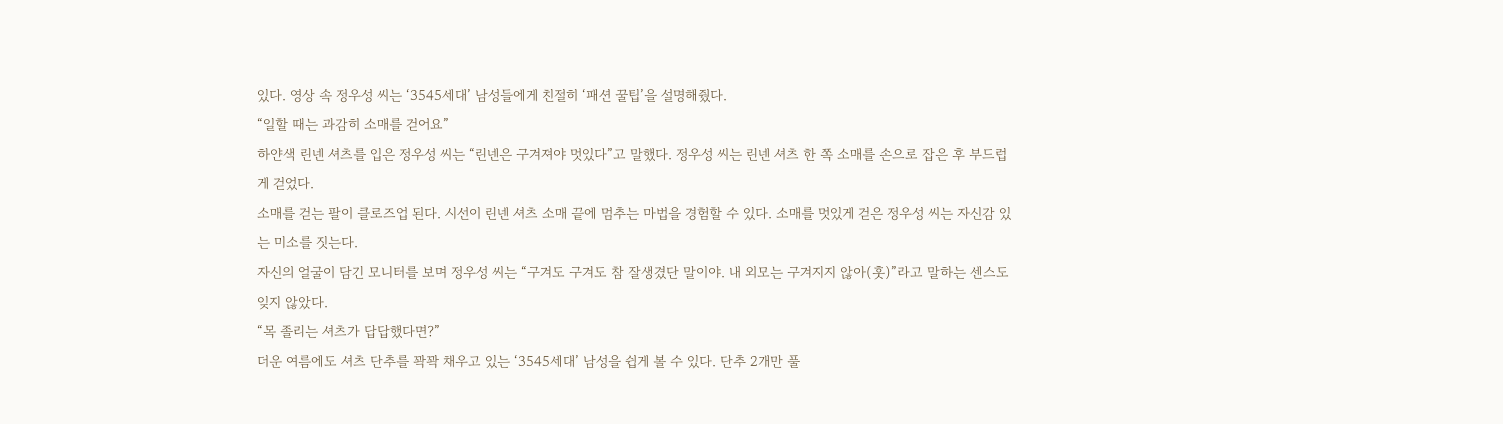있다. 영상 속 정우성 씨는 ‘3545세대’ 남성들에게 친절히 ‘패션 꿀팁’을 설명해줬다.
“일할 때는 과감히 소매를 걷어요”
하얀색 린넨 셔츠를 입은 정우성 씨는 “린넨은 구겨져야 멋있다”고 말했다. 정우성 씨는 린넨 셔츠 한 쪽 소매를 손으로 잡은 후 부드럽게 걷었다.
소매를 걷는 팔이 클로즈업 된다. 시선이 린넨 셔츠 소매 끝에 멈추는 마법을 경험할 수 있다. 소매를 멋있게 걷은 정우성 씨는 자신감 있는 미소를 짓는다.
자신의 얼굴이 담긴 모니터를 보며 정우성 씨는 “구겨도 구겨도 참 잘생겼단 말이야. 내 외모는 구겨지지 않아(훗)”라고 말하는 센스도 잊지 않았다.
“목 졸리는 셔츠가 답답했다면?”
더운 여름에도 셔츠 단추를 꽉꽉 채우고 있는 ‘3545세대’ 남성을 쉽게 볼 수 있다. 단추 2개만 풀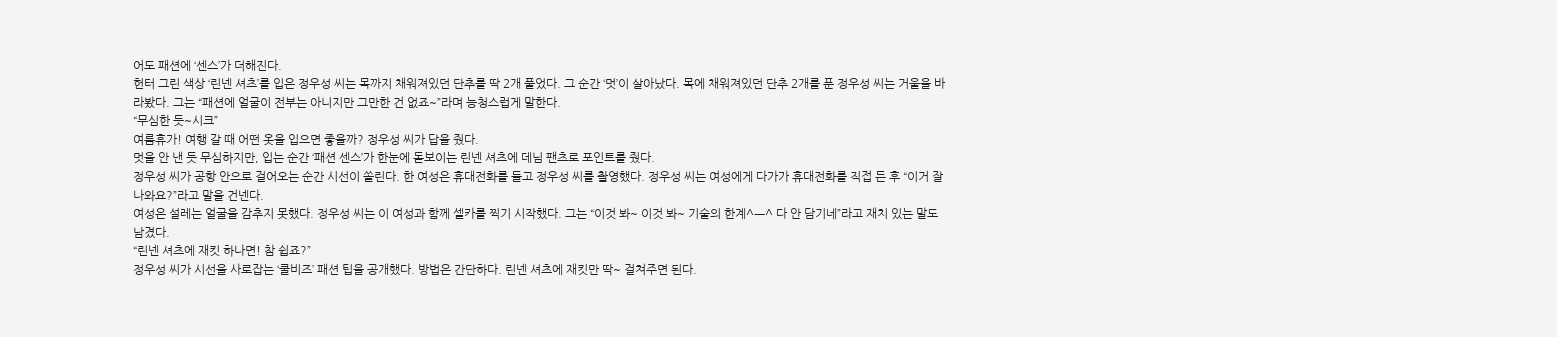어도 패션에 ‘센스’가 더해진다.
헌터 그린 색상 ‘린넨 셔츠’를 입은 정우성 씨는 목까지 채워져있던 단추를 딱 2개 풀었다. 그 순간 ‘멋’이 살아났다. 목에 채워져있던 단추 2개를 푼 정우성 씨는 거울을 바라봤다. 그는 “패션에 얼굴이 전부는 아니지만 그만한 건 없죠~”라며 능청스럽게 말한다.
“무심한 듯~시크”
여름휴가! 여행 갈 때 어떤 옷을 입으면 좋을까? 정우성 씨가 답을 줬다.
멋을 안 낸 듯 무심하지만, 입는 순간 ‘패션 센스’가 한눈에 돋보이는 린넨 셔츠에 데님 팬츠로 포인트를 줬다.
정우성 씨가 공항 안으로 걸어오는 순간 시선이 쏠린다. 한 여성은 휴대전화를 들고 정우성 씨를 촬영했다. 정우성 씨는 여성에게 다가가 휴대전화를 직접 든 후 “이거 잘 나와요?”라고 말을 건넨다.
여성은 설레는 얼굴을 감추지 못했다. 정우성 씨는 이 여성과 함께 셀카를 찍기 시작했다. 그는 “이것 봐~ 이것 봐~ 기술의 한계^ㅡ^ 다 안 담기네”라고 재치 있는 말도 남겼다.
“린넨 셔츠에 재킷 하나면! 참 쉽죠?”
정우성 씨가 시선을 사로잡는 ‘쿨비즈’ 패션 팁을 공개했다. 방법은 간단하다. 린넨 셔츠에 재킷만 딱~ 걸쳐주면 된다.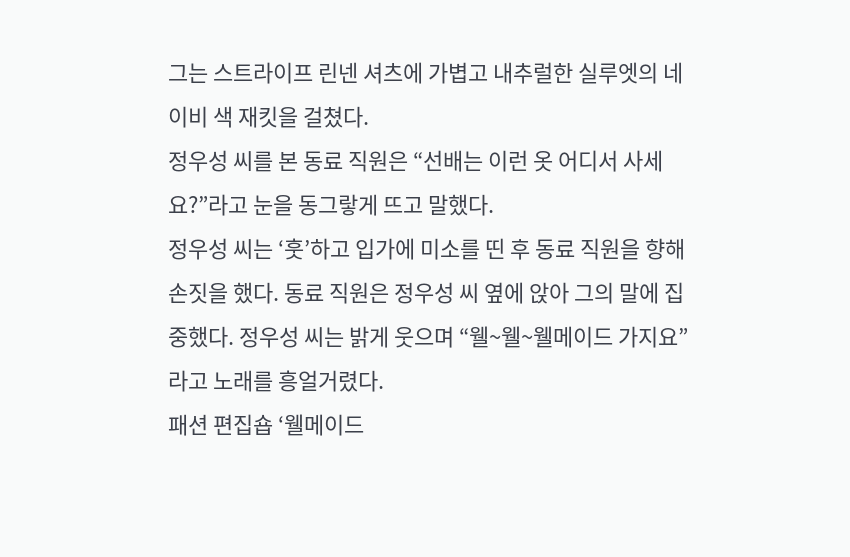그는 스트라이프 린넨 셔츠에 가볍고 내추럴한 실루엣의 네이비 색 재킷을 걸쳤다.
정우성 씨를 본 동료 직원은 “선배는 이런 옷 어디서 사세요?”라고 눈을 동그랗게 뜨고 말했다.
정우성 씨는 ‘훗’하고 입가에 미소를 띤 후 동료 직원을 향해 손짓을 했다. 동료 직원은 정우성 씨 옆에 앉아 그의 말에 집중했다. 정우성 씨는 밝게 웃으며 “웰~웰~웰메이드 가지요”라고 노래를 흥얼거렸다.
패션 편집숍 ‘웰메이드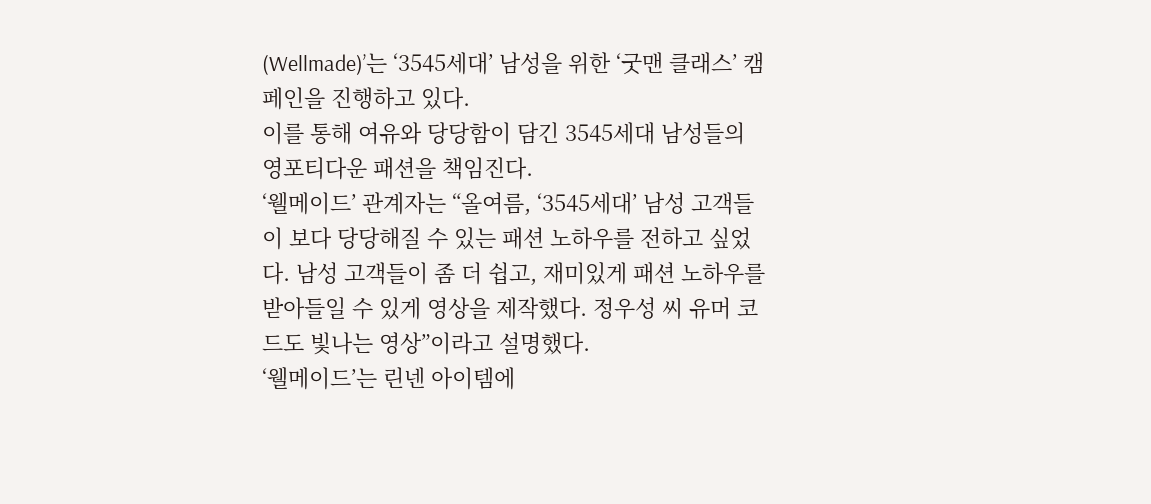(Wellmade)’는 ‘3545세대’ 남성을 위한 ‘굿맨 클래스’ 캠페인을 진행하고 있다.
이를 통해 여유와 당당함이 담긴 3545세대 남성들의 영포티다운 패션을 책임진다.
‘웰메이드’ 관계자는 “올여름, ‘3545세대’ 남성 고객들이 보다 당당해질 수 있는 패션 노하우를 전하고 싶었다. 남성 고객들이 좀 더 쉽고, 재미있게 패션 노하우를 받아들일 수 있게 영상을 제작했다. 정우성 씨 유머 코드도 빛나는 영상”이라고 설명했다.
‘웰메이드’는 린넨 아이템에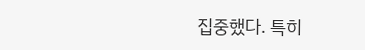집중했다. 특히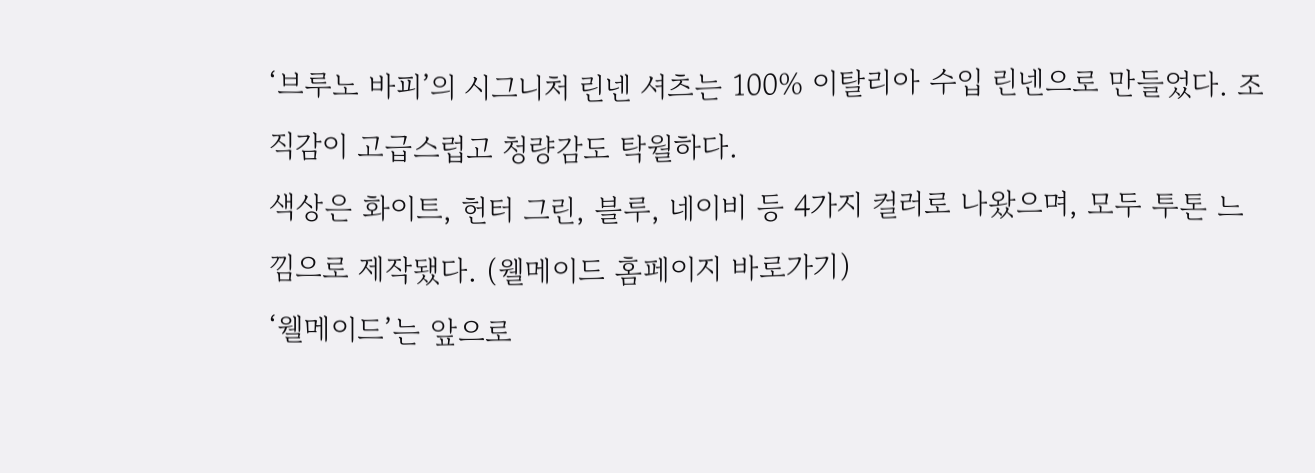‘브루노 바피’의 시그니처 린넨 셔츠는 100% 이탈리아 수입 린넨으로 만들었다. 조직감이 고급스럽고 청량감도 탁월하다.
색상은 화이트, 헌터 그린, 블루, 네이비 등 4가지 컬러로 나왔으며, 모두 투톤 느낌으로 제작됐다. (웰메이드 홈페이지 바로가기)
‘웰메이드’는 앞으로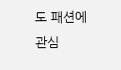도 패션에 관심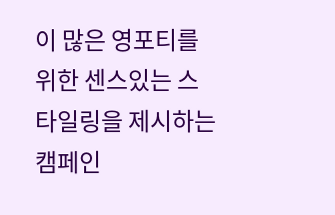이 많은 영포티를 위한 센스있는 스타일링을 제시하는 캠페인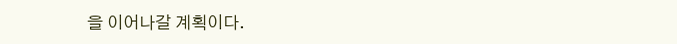을 이어나갈 계획이다.